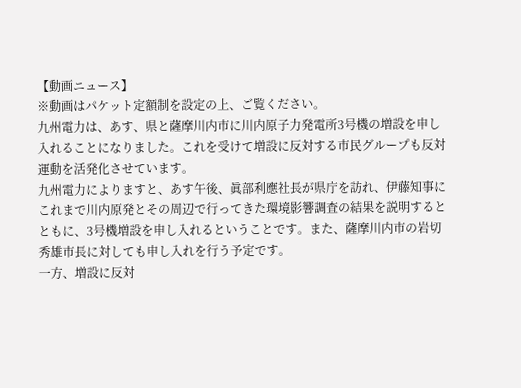【動画ニュース】
※動画はパケット定額制を設定の上、ご覧ください。
九州電力は、あす、県と薩摩川内市に川内原子力発電所3号機の増設を申し入れることになりました。これを受けて増設に反対する市民グループも反対運動を活発化させています。
九州電力によりますと、あす午後、眞部利應社長が県庁を訪れ、伊藤知事にこれまで川内原発とその周辺で行ってきた環境影響調査の結果を説明するとともに、3号機増設を申し入れるということです。また、薩摩川内市の岩切秀雄市長に対しても申し入れを行う予定です。
一方、増設に反対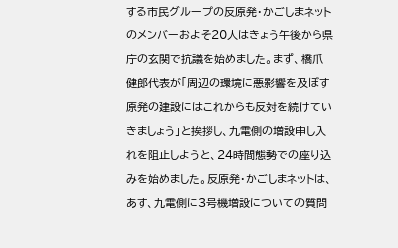する市民グループの反原発・かごしまネットのメンバーおよそ20人はきょう午後から県庁の玄関で抗議を始めました。まず、橋爪健郎代表が「周辺の環境に悪影響を及ぼす原発の建設にはこれからも反対を続けていきましょう」と挨拶し、九電側の増設申し入れを阻止しようと、24時間態勢での座り込みを始めました。反原発・かごしまネットは、あす、九電側に3号機増設についての質問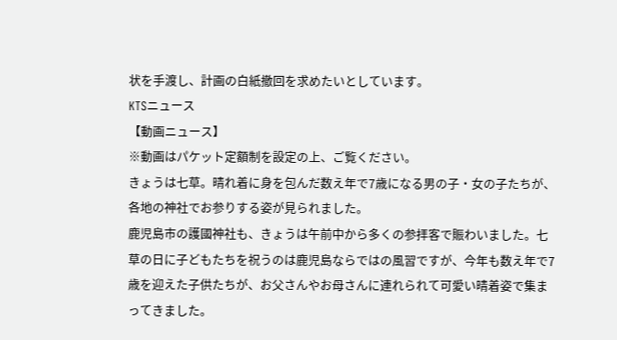状を手渡し、計画の白紙撤回を求めたいとしています。
KTSニュース
【動画ニュース】
※動画はパケット定額制を設定の上、ご覧ください。
きょうは七草。晴れ着に身を包んだ数え年で7歳になる男の子・女の子たちが、各地の神社でお参りする姿が見られました。
鹿児島市の護國神社も、きょうは午前中から多くの参拝客で賑わいました。七草の日に子どもたちを祝うのは鹿児島ならではの風習ですが、今年も数え年で7歳を迎えた子供たちが、お父さんやお母さんに連れられて可愛い晴着姿で集まってきました。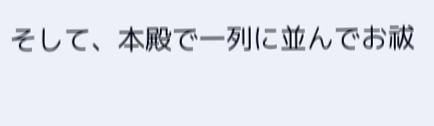そして、本殿で一列に並んでお祓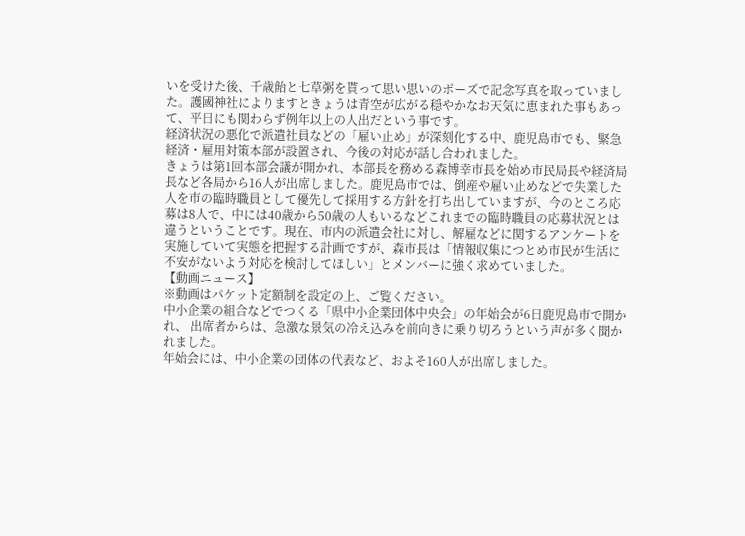いを受けた後、千歳飴と七草粥を貰って思い思いのポーズで記念写真を取っていました。護國神社によりますときょうは青空が広がる穏やかなお天気に恵まれた事もあって、平日にも関わらず例年以上の人出だという事です。
経済状況の悪化で派遣社員などの「雇い止め」が深刻化する中、鹿児島市でも、緊急経済・雇用対策本部が設置され、今後の対応が話し合われました。
きょうは第1回本部会議が開かれ、本部長を務める森博幸市長を始め市民局長や経済局長など各局から16人が出席しました。鹿児島市では、倒産や雇い止めなどで失業した人を市の臨時職員として優先して採用する方針を打ち出していますが、今のところ応募は8人で、中には40歳から50歳の人もいるなどこれまでの臨時職員の応募状況とは違うということです。現在、市内の派遣会社に対し、解雇などに関するアンケートを実施していて実態を把握する計画ですが、森市長は「情報収集につとめ市民が生活に不安がないよう対応を検討してほしい」とメンバーに強く求めていました。
【動画ニュース】
※動画はパケット定額制を設定の上、ご覧ください。
中小企業の組合などでつくる「県中小企業団体中央会」の年始会が6日鹿児島市で開かれ、 出席者からは、急激な景気の冷え込みを前向きに乗り切ろうという声が多く聞かれました。
年始会には、中小企業の団体の代表など、およそ160人が出席しました。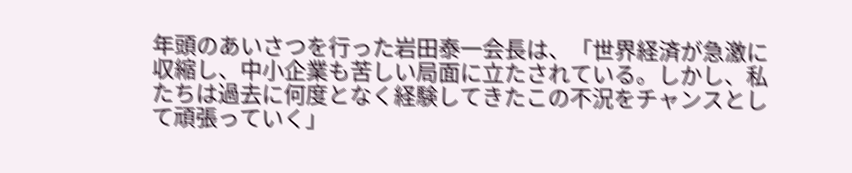年頭のあいさつを行った岩田泰一会長は、「世界経済が急激に収縮し、中小企業も苦しい局面に立たされている。しかし、私たちは過去に何度となく経験してきたこの不況をチャンスとして頑張っていく」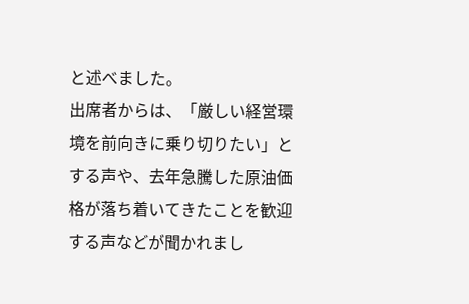と述べました。
出席者からは、「厳しい経営環境を前向きに乗り切りたい」とする声や、去年急騰した原油価格が落ち着いてきたことを歓迎する声などが聞かれまし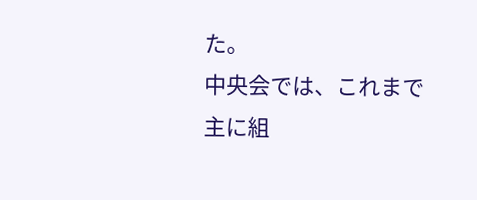た。
中央会では、これまで主に組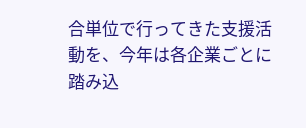合単位で行ってきた支援活動を、今年は各企業ごとに踏み込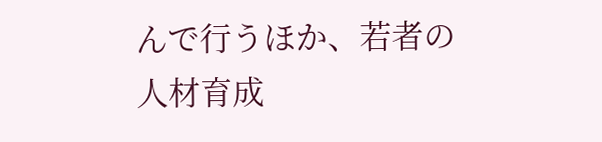んで行うほか、若者の人材育成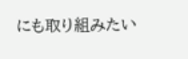にも取り組みたい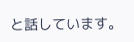と話しています。